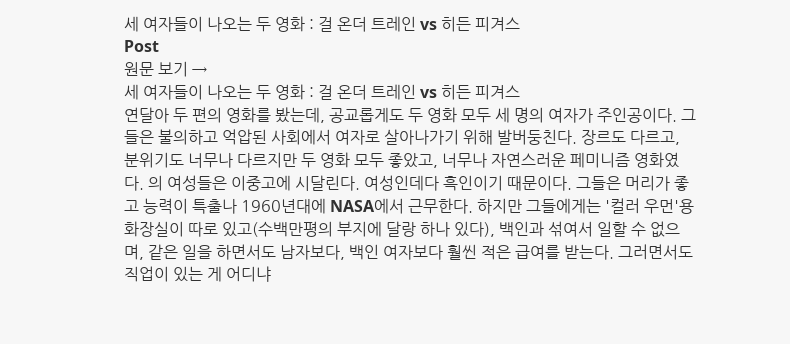세 여자들이 나오는 두 영화 : 걸 온더 트레인 vs 히든 피겨스
Post
원문 보기 →
세 여자들이 나오는 두 영화 : 걸 온더 트레인 vs 히든 피겨스
연달아 두 편의 영화를 봤는데, 공교롭게도 두 영화 모두 세 명의 여자가 주인공이다. 그들은 불의하고 억압된 사회에서 여자로 살아나가기 위해 발버둥친다. 장르도 다르고, 분위기도 너무나 다르지만 두 영화 모두 좋았고, 너무나 자연스러운 페미니즘 영화였다. 의 여성들은 이중고에 시달린다. 여성인데다 흑인이기 때문이다. 그들은 머리가 좋고 능력이 특출나 1960년대에 NASA에서 근무한다. 하지만 그들에게는 '컬러 우먼'용 화장실이 따로 있고(수백만평의 부지에 달랑 하나 있다), 백인과 섞여서 일할 수 없으며, 같은 일을 하면서도 남자보다, 백인 여자보다 훨씬 적은 급여를 받는다. 그러면서도 직업이 있는 게 어디냐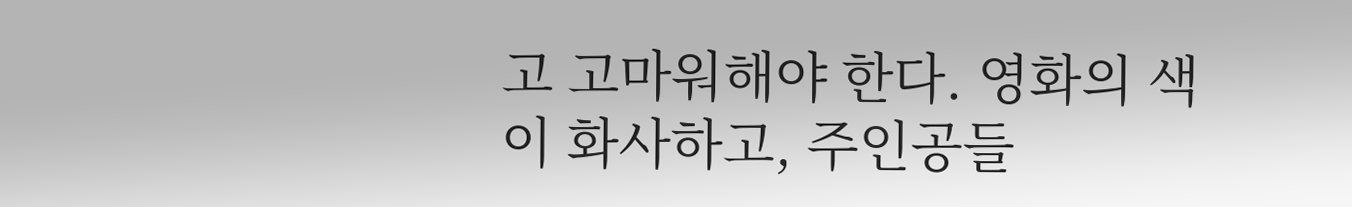고 고마워해야 한다. 영화의 색이 화사하고, 주인공들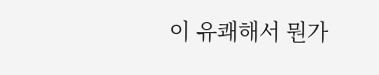이 유쾌해서 뭔가